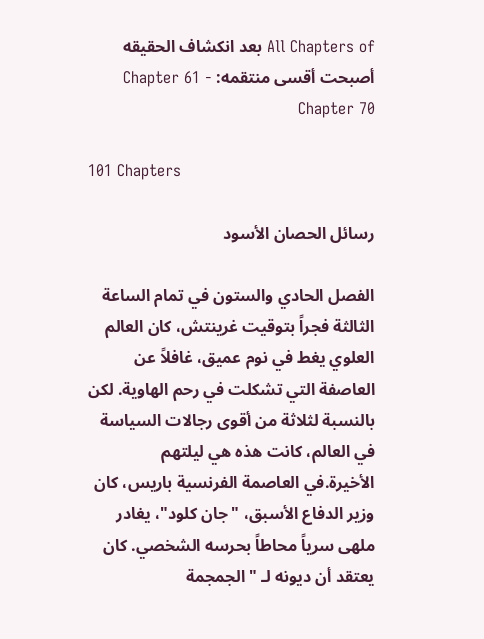All Chapters of بعد انكشاف الحقيقه أصبحت أقسى منتقمه: Chapter 61 - Chapter 70

101 Chapters

رسائل الحصان الأسود

الفصل الحادي والستون في تمام الساعة الثالثة فجراً بتوقيت غرينتش، كان العالم العلوي يغط في نوم عميق، غافلاً عن العاصفة التي تشكلت في رحم الهاوية. لكن بالنسبة لثلاثة من أقوى رجالات السياسة في العالم، كانت هذه هي ليلتهم الأخيرة.في العاصمة الفرنسية باريس، كان وزير الدفاع الأسبق، "جان كلود"، يغادر ملهى سرياً محاطاً بحرسه الشخصي. كان يعتقد أن ديونه لـ "الجمجمة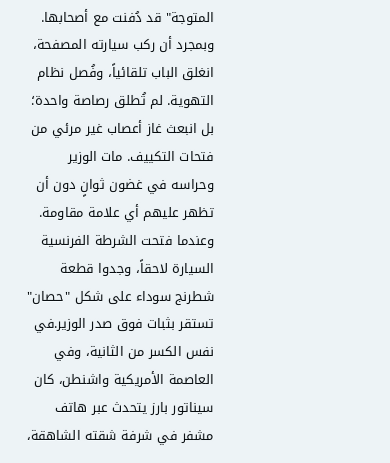المتوجة" قد دُفنت مع أصحابها. وبمجرد أن ركب سيارته المصفحة، انغلق الباب تلقائياً، وفُصل نظام التهوية. لم تُطلق رصاصة واحدة؛ بل انبعث غاز أعصاب غير مرئي من فتحات التكييف. مات الوزير وحراسه في غضون ثوانٍ دون أن تظهر عليهم أي علامة مقاومة. وعندما فتحت الشرطة الفرنسية السيارة لاحقاً، وجدوا قطعة شطرنج سوداء على شكل "حصان" تستقر بثبات فوق صدر الوزير.في نفس الكسر من الثانية، وفي العاصمة الأمريكية واشنطن، كان سيناتور بارز يتحدث عبر هاتف مشفر في شرفة شقته الشاهقة،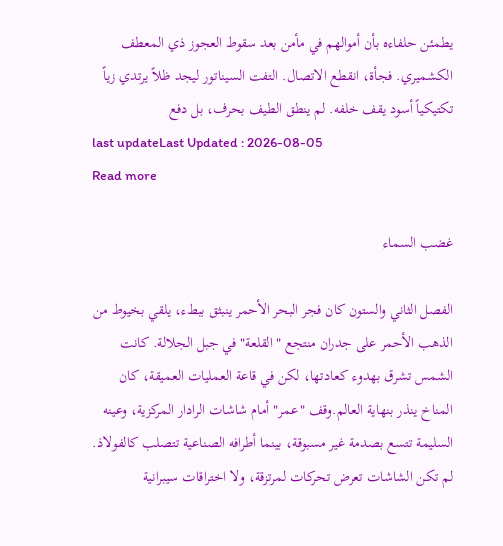يطمئن حلفاءه بأن أموالهم في مأمن بعد سقوط العجوز ذي المعطف الكشميري. فجأة، انقطع الاتصال. التفت السيناتور ليجد ظلاً يرتدي زياً تكتيكياً أسود يقف خلفه. لم ينطق الطيف بحرف، بل دفع
last updateLast Updated : 2026-08-05
Read more

غضب السماء

الفصل الثاني والستون كان فجر البحر الأحمر ينبثق ببطء، يلقي بخيوط من الذهب الأحمر على جدران منتجع "القلعة" في جبل الجلالة. كانت الشمس تشرق بهدوء كعادتها، لكن في قاعة العمليات العميقة، كان المناخ ينذر بنهاية العالم.وقف "عمر" أمام شاشات الرادار المركزية، وعينه السليمة تتسع بصدمة غير مسبوقة، بينما أطرافه الصناعية تتصلب كالفولاذ. لم تكن الشاشات تعرض تحركات لمرتزقة، ولا اختراقات سيبرانية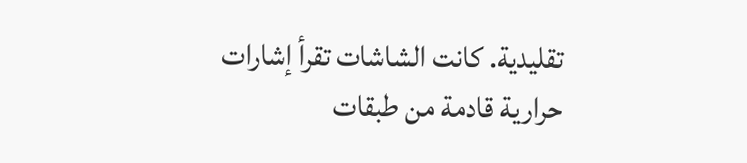تقليدية. كانت الشاشات تقرأ إشارات حرارية قادمة من طبقات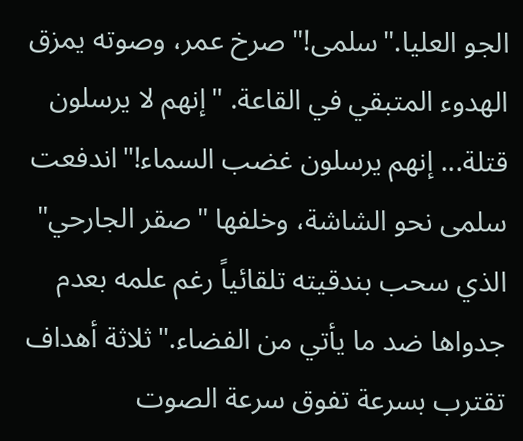الجو العليا."سلمى!" صرخ عمر، وصوته يمزق الهدوء المتبقي في القاعة. "إنهم لا يرسلون قتلة... إنهم يرسلون غضب السماء!"اندفعت سلمى نحو الشاشة، وخلفها "صقر الجارحي" الذي سحب بندقيته تلقائياً رغم علمه بعدم جدواها ضد ما يأتي من الفضاء."ثلاثة أهداف تقترب بسرعة تفوق سرعة الصوت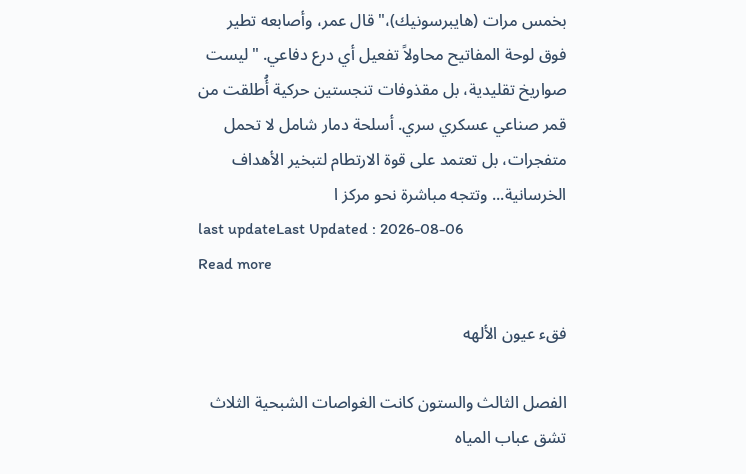بخمس مرات (هايبرسونيك)،" قال عمر، وأصابعه تطير فوق لوحة المفاتيح محاولاً تفعيل أي درع دفاعي. "ليست صواريخ تقليدية، بل مقذوفات تنجستين حركية أُطلقت من قمر صناعي عسكري سري. أسلحة دمار شامل لا تحمل متفجرات، بل تعتمد على قوة الارتطام لتبخير الأهداف الخرسانية... وتتجه مباشرة نحو مركز ا
last updateLast Updated : 2026-08-06
Read more

فقء عيون الألهه

الفصل الثالث والستون كانت الغواصات الشبحية الثلاث تشق عباب المياه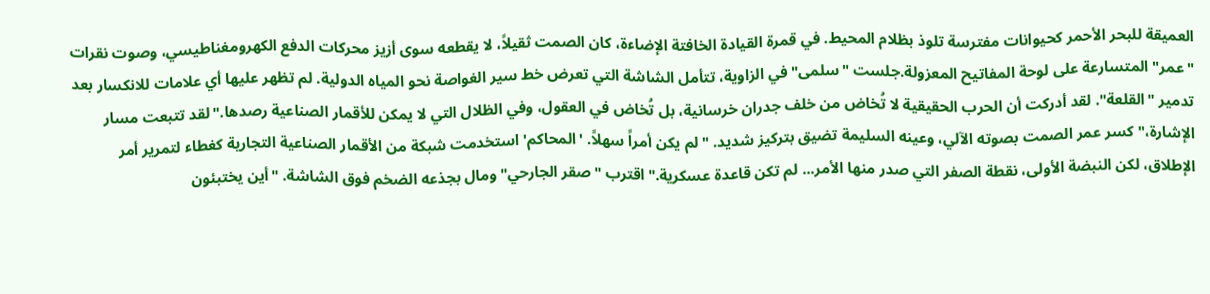العميقة للبحر الأحمر كحيوانات مفترسة تلوذ بظلام المحيط. في قمرة القيادة الخافتة الإضاءة، كان الصمت ثقيلاً، لا يقطعه سوى أزيز محركات الدفع الكهرومغناطيسي، وصوت نقرات "عمر" المتسارعة على لوحة المفاتيح المعزولة.جلست "سلمى" في الزاوية، تتأمل الشاشة التي تعرض خط سير الغواصة نحو المياه الدولية. لم تظهر عليها أي علامات للانكسار بعد تدمير "القلعة". لقد أدركت أن الحرب الحقيقية لا تُخاض من خلف جدران خرسانية، بل تُخاض في العقول، وفي الظلال التي لا يمكن للأقمار الصناعية رصدها."لقد تتبعت مسار الإشارة،" كسر عمر الصمت بصوته الآلي، وعينه السليمة تضيق بتركيز شديد. "لم يكن أمراً سهلاً. 'المحاكم' استخدمت شبكة من الأقمار الصناعية التجارية كغطاء لتمرير أمر الإطلاق، لكن النبضة الأولى، نقطة الصفر التي صدر منها الأمر... لم تكن قاعدة عسكرية."اقترب "صقر الجارحي" ومال بجذعه الضخم فوق الشاشة. "أين يختبئون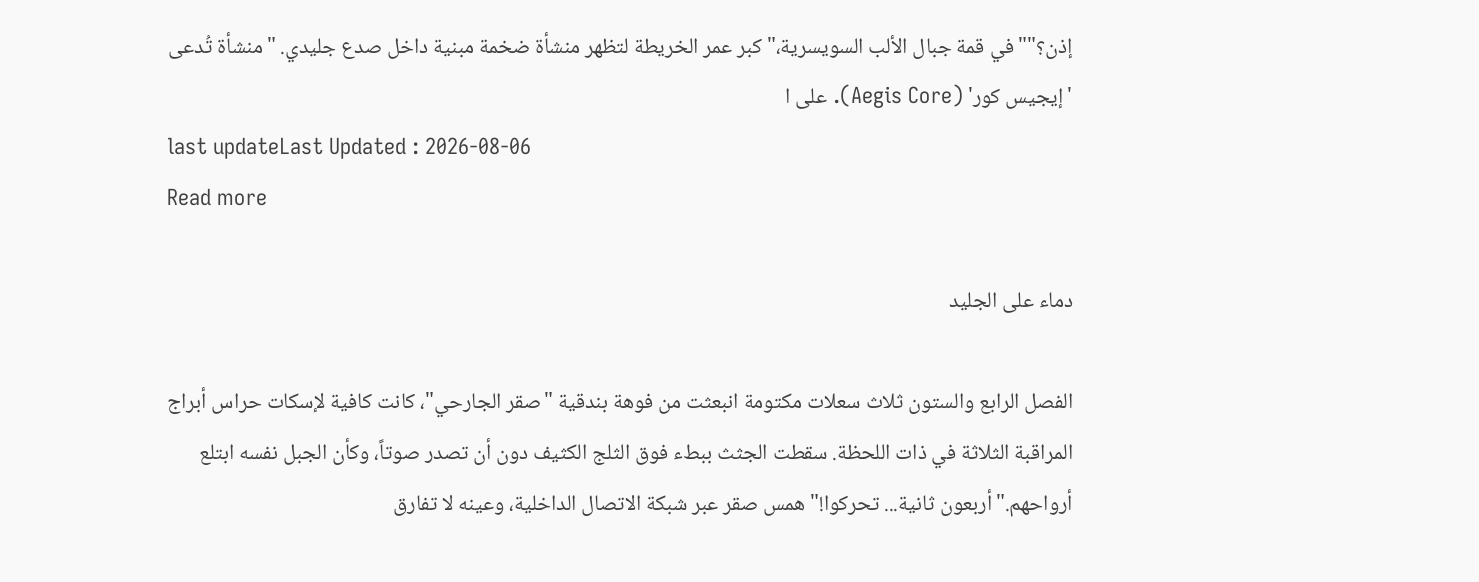إذن؟""في قمة جبال الألب السويسرية،" كبر عمر الخريطة لتظهر منشأة ضخمة مبنية داخل صدع جليدي. "منشأة تُدعى 'إيجيس كور' (Aegis Core). على ا
last updateLast Updated : 2026-08-06
Read more

دماء على الجليد

الفصل الرابع والستون ثلاث سعلات مكتومة انبعثت من فوهة بندقية "صقر الجارحي"، كانت كافية لإسكات حراس أبراج المراقبة الثلاثة في ذات اللحظة. سقطت الجثث ببطء فوق الثلج الكثيف دون أن تصدر صوتاً، وكأن الجبل نفسه ابتلع أرواحهم."أربعون ثانية... تحركوا!" همس صقر عبر شبكة الاتصال الداخلية، وعينه لا تفارق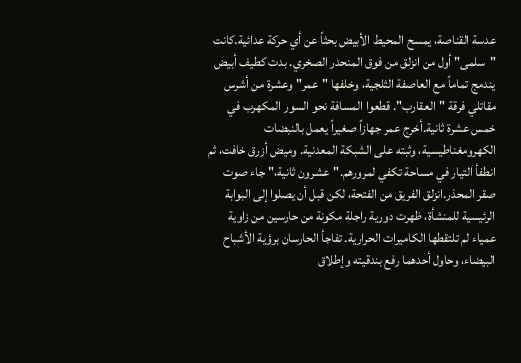عدسة القناصة، يمسح المحيط الأبيض بحثاً عن أي حركة عدائية.كانت "سلمى" أول من انزلق من فوق المنحدر الصخري. بدت كطيف أبيض يندمج تماماً مع العاصفة الثلجية، وخلفها "عمر" وعشرة من أشرس مقاتلي فرقة "العقارب". قطعوا المسافة نحو السور المكهرب في خمس عشرة ثانية.أخرج عمر جهازاً صغيراً يعمل بالنبضات الكهرومغناطيسية، وثبته على الشبكة المعدنية. وميض أزرق خافت، ثم انطفأ التيار في مساحة تكفي لمرورهم."عشرون ثانية،" جاء صوت صقر المحذر.انزلق الفريق من الفتحة، لكن قبل أن يصلوا إلى البوابة الرئيسية للمنشأة، ظهرت دورية راجلة مكونة من حارسين من زاوية عمياء لم تلتقطها الكاميرات الحرارية. تفاجأ الحارسان برؤية الأشباح البيضاء، وحاول أحدهما رفع بندقيته وإطلاق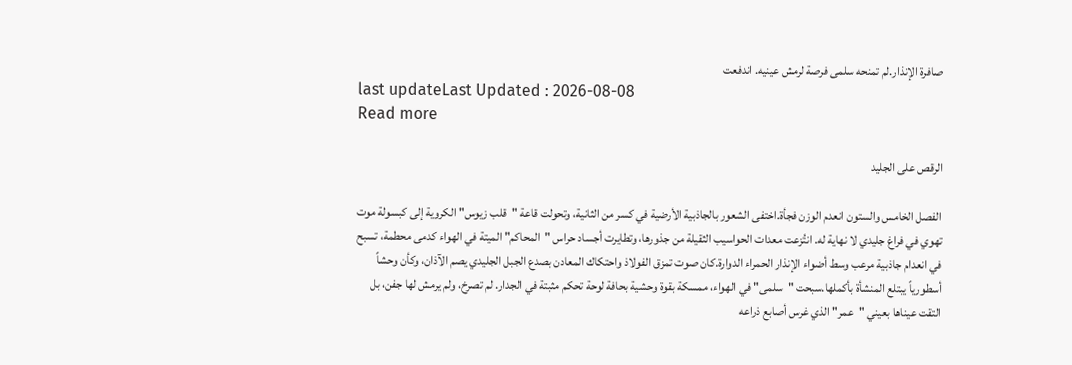صافرة الإنذار.لم تمنحه سلمى فرصة لرمش عينيه. اندفعت
last updateLast Updated : 2026-08-08
Read more

الرقص على الجليد

الفصل الخامس والستون انعدم الوزن فجأة.اختفى الشعور بالجاذبية الأرضية في كسر من الثانية، وتحولت قاعة "قلب زيوس" الكروية إلى كبسولة موت تهوي في فراغ جليدي لا نهاية له. انتُزعت معدات الحواسيب الثقيلة من جذورها، وتطايرت أجساد حراس "المحاكم" الميتة في الهواء كدمى محطمة، تسبح في انعدام جاذبية مرعب وسط أضواء الإنذار الحمراء الدوارة.كان صوت تمزق الفولاذ واحتكاك المعادن بصدع الجبل الجليدي يصم الآذان، وكأن وحشاً أسطورياً يبتلع المنشأة بأكملها.سبحت "سلمى" في الهواء، ممسكة بقوة وحشية بحافة لوحة تحكم مثبتة في الجدار. لم تصرخ، ولم يرمش لها جفن، بل التقت عيناها بعيني "عمر" الذي غرس أصابع ذراعه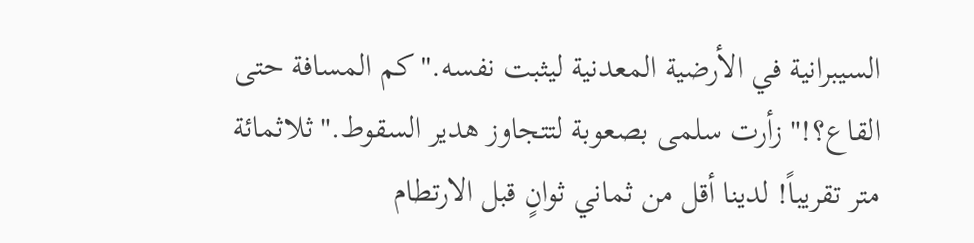السيبرانية في الأرضية المعدنية ليثبت نفسه."كم المسافة حتى القاع؟!" زأرت سلمى بصعوبة لتتجاوز هدير السقوط."ثلاثمائة متر تقريباً! لدينا أقل من ثماني ثوانٍ قبل الارتطام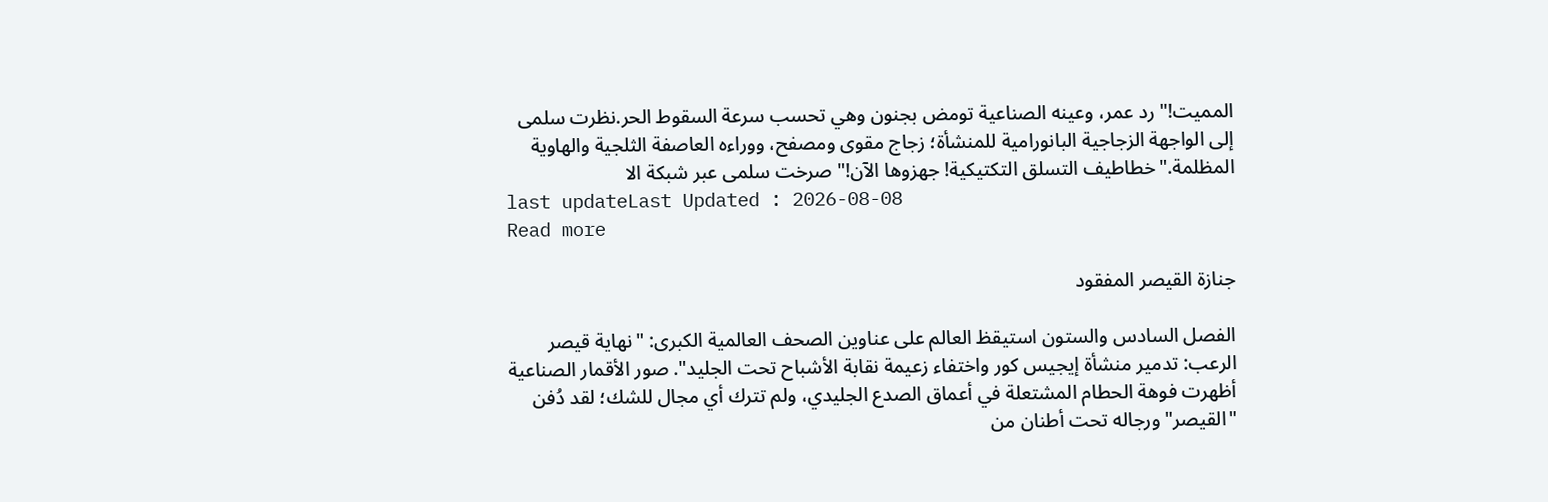المميت!" رد عمر، وعينه الصناعية تومض بجنون وهي تحسب سرعة السقوط الحر.نظرت سلمى إلى الواجهة الزجاجية البانورامية للمنشأة؛ زجاج مقوى ومصفح، ووراءه العاصفة الثلجية والهاوية المظلمة."خطاطيف التسلق التكتيكية! جهزوها الآن!" صرخت سلمى عبر شبكة الا
last updateLast Updated : 2026-08-08
Read more

جنازة القيصر المفقود

الفصل السادس والستون استيقظ العالم على عناوين الصحف العالمية الكبرى: "نهاية قيصر الرعب: تدمير منشأة إيجيس كور واختفاء زعيمة نقابة الأشباح تحت الجليد". صور الأقمار الصناعية أظهرت فوهة الحطام المشتعلة في أعماق الصدع الجليدي، ولم تترك أي مجال للشك؛ لقد دُفن "القيصر" ورجاله تحت أطنان من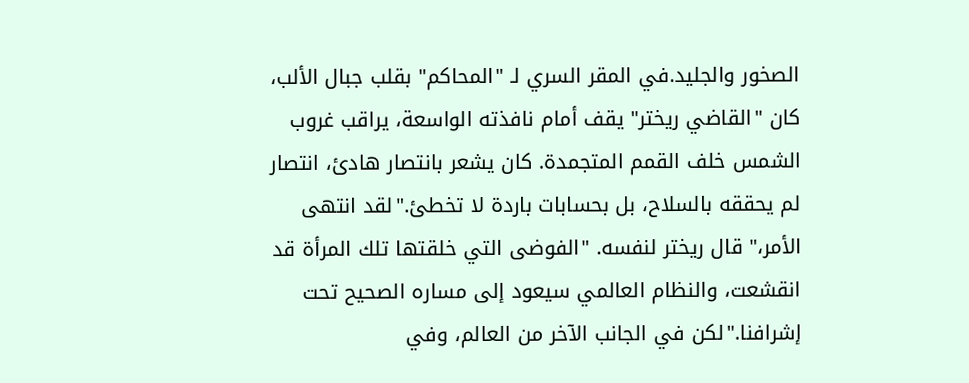الصخور والجليد.في المقر السري لـ "المحاكم" بقلب جبال الألب، كان "القاضي ريختر" يقف أمام نافذته الواسعة، يراقب غروب الشمس خلف القمم المتجمدة. كان يشعر بانتصار هادئ، انتصار لم يحققه بالسلاح، بل بحسابات باردة لا تخطئ."لقد انتهى الأمر،" قال ريختر لنفسه. "الفوضى التي خلقتها تلك المرأة قد انقشعت، والنظام العالمي سيعود إلى مساره الصحيح تحت إشرافنا."لكن في الجانب الآخر من العالم، وفي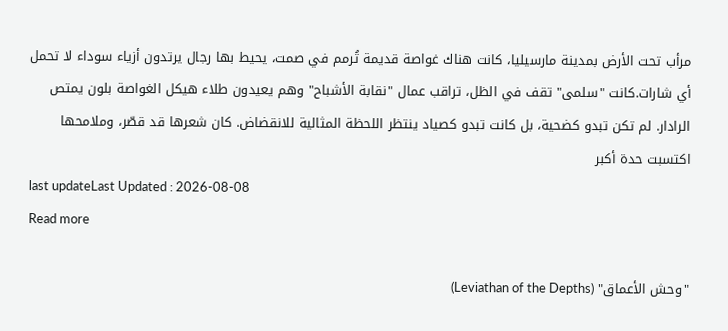مرأب تحت الأرض بمدينة مارسيليا، كانت هناك غواصة قديمة تُرمم في صمت، يحيط بها رجال يرتدون أزياء سوداء لا تحمل أي شارات.كانت "سلمى" تقف في الظل، تراقب عمال "نقابة الأشباح" وهم يعيدون طلاء هيكل الغواصة بلون يمتص الرادار. لم تكن تبدو كضحية، بل كانت تبدو كصياد ينتظر اللحظة المثالية للانقضاض. كان شعرها قد قصّر، وملامحها اكتسبت حدة أكبر
last updateLast Updated : 2026-08-08
Read more

"وحش الأعماق" (Leviathan of the Depths)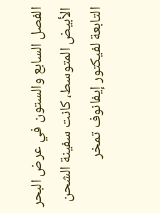الفصل السابع والستون في عرض البحر الأبيض المتوسط، كانت سفينة الشحن التابعة لفيكتور إيفانوف تمخر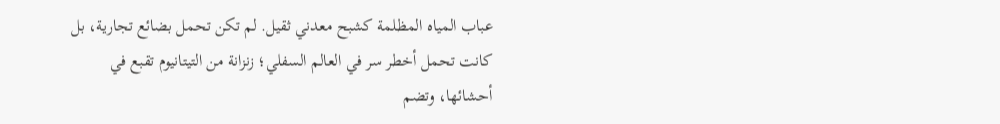عباب المياه المظلمة كشبح معدني ثقيل. لم تكن تحمل بضائع تجارية، بل كانت تحمل أخطر سر في العالم السفلي؛ زنزانة من التيتانيوم تقبع في أحشائها، وتضم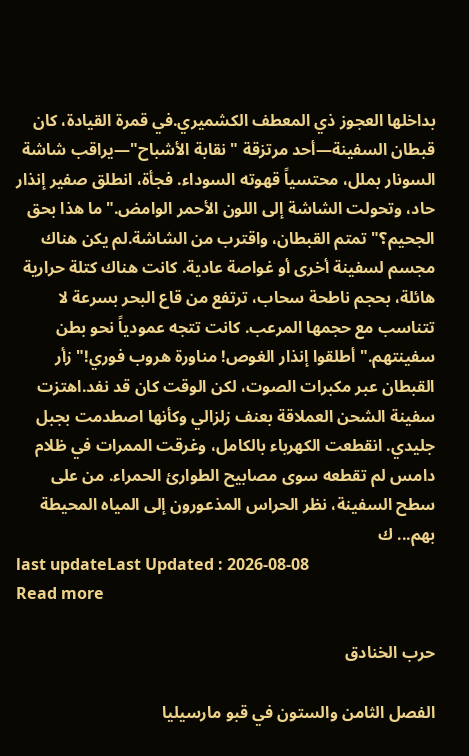بداخلها العجوز ذي المعطف الكشميري.في قمرة القيادة، كان قبطان السفينة—أحد مرتزقة "نقابة الأشباح"—يراقب شاشة السونار بملل، محتسياً قهوته السوداء. فجأة، انطلق صفير إنذار حاد، وتحولت الشاشة إلى اللون الأحمر الوامض."ما هذا بحق الجحيم؟" تمتم القبطان، واقترب من الشاشة.لم يكن هناك مجسم لسفينة أخرى أو غواصة عادية. كانت هناك كتلة حرارية هائلة، بحجم ناطحة سحاب، ترتفع من قاع البحر بسرعة لا تتناسب مع حجمها المرعب. كانت تتجه عمودياً نحو بطن سفينتهم."أطلقوا إنذار الغوص! مناورة هروب فوري!" زأر القبطان عبر مكبرات الصوت، لكن الوقت كان قد نفد.اهتزت سفينة الشحن العملاقة بعنف زلزالي وكأنها اصطدمت بجبل جليدي. انقطعت الكهرباء بالكامل، وغرقت الممرات في ظلام دامس لم تقطعه سوى مصابيح الطوارئ الحمراء. من على سطح السفينة، نظر الحراس المذعورون إلى المياه المحيطة بهم... ك
last updateLast Updated : 2026-08-08
Read more

حرب الخنادق

الفصل الثامن والستون في قبو مارسيليا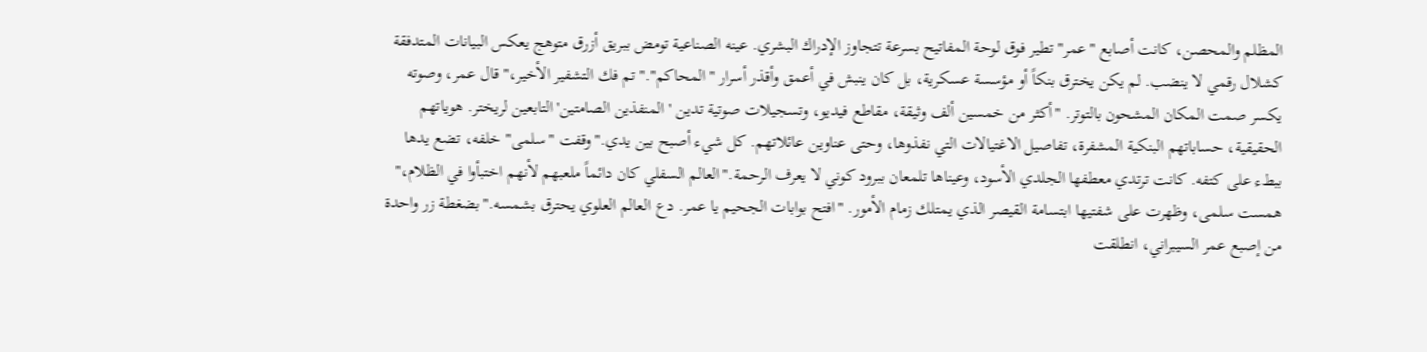المظلم والمحصن، كانت أصابع "عمر" تطير فوق لوحة المفاتيح بسرعة تتجاوز الإدراك البشري. عينه الصناعية تومض ببريق أزرق متوهج يعكس البيانات المتدفقة كشلال رقمي لا ينضب. لم يكن يخترق بنكاً أو مؤسسة عسكرية، بل كان ينبش في أعمق وأقذر أسرار "المحاكم"."تم فك التشفير الأخير،" قال عمر، وصوته يكسر صمت المكان المشحون بالتوتر. "أكثر من خمسين ألف وثيقة، مقاطع فيديو، وتسجيلات صوتية تدين 'المنفذين الصامتين' التابعين لريختر. هوياتهم الحقيقية، حساباتهم البنكية المشفرة، تفاصيل الاغتيالات التي نفذوها، وحتى عناوين عائلاتهم. كل شيء أصبح بين يدي."وقفت "سلمى" خلفه، تضع يدها ببطء على كتفه. كانت ترتدي معطفها الجلدي الأسود، وعيناها تلمعان ببرود كوني لا يعرف الرحمة."العالم السفلي كان دائماً ملعبهم لأنهم اختبأوا في الظلام،" همست سلمى، وظهرت على شفتيها ابتسامة القيصر الذي يمتلك زمام الأمور. "افتح بوابات الجحيم يا عمر. دع العالم العلوي يحترق بشمسه."بضغطة زر واحدة من إصبع عمر السيبراني، انطلقت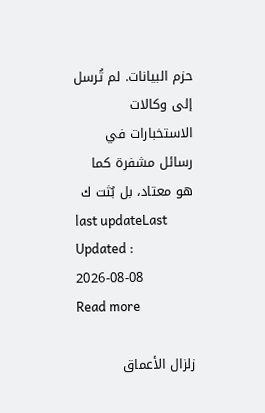حزم البيانات. لم تُرسل إلى وكالات الاستخبارات في رسائل مشفرة كما هو معتاد، بل بُثت ك
last updateLast Updated : 2026-08-08
Read more

زلزال الأعماق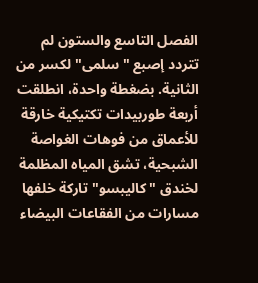الفصل التاسع والستون لم تتردد إصبع "سلمى" لكسر من الثانية. بضغطة واحدة، انطلقت أربعة طوربيدات تكتيكية خارقة للأعماق من فوهات الغواصة الشبحية، تشق المياه المظلمة لخندق "كاليبسو" تاركة خلفها مسارات من الفقاعات البيضاء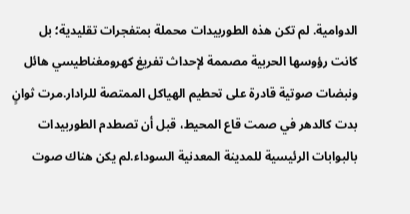الدوامية. لم تكن هذه الطوربيدات محملة بمتفجرات تقليدية؛ بل كانت رؤوسها الحربية مصممة لإحداث تفريغ كهرومغناطيسي هائل ونبضات صوتية قادرة على تحطيم الهياكل الممتصة للرادار.مرت ثوانٍ بدت كالدهر في صمت قاع المحيط، قبل أن تصطدم الطوربيدات بالبوابات الرئيسية للمدينة المعدنية السوداء.لم يكن هناك صوت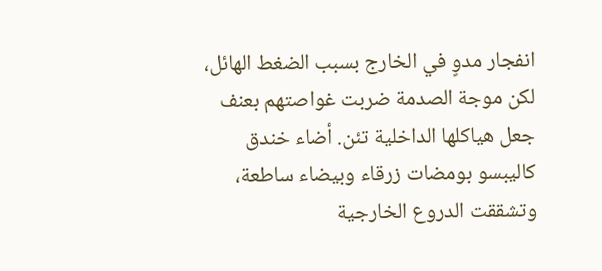انفجار مدوٍ في الخارج بسبب الضغط الهائل، لكن موجة الصدمة ضربت غواصتهم بعنف جعل هياكلها الداخلية تئن. أضاء خندق كاليبسو بومضات زرقاء وبيضاء ساطعة، وتشققت الدروع الخارجية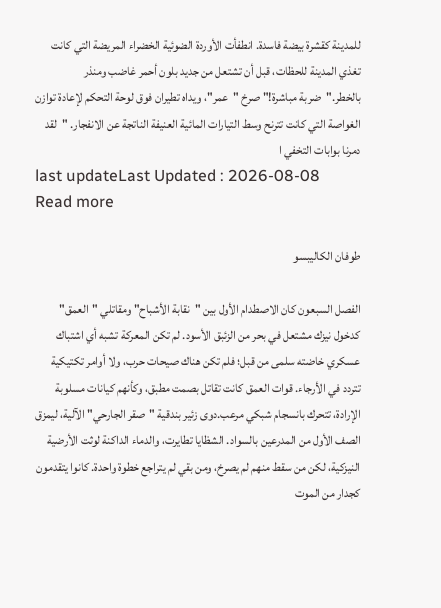للمدينة كقشرة بيضة فاسدة. انطفأت الأوردة الضوئية الخضراء المريضة التي كانت تغذي المدينة للحظات، قبل أن تشتعل من جديد بلون أحمر غاضب ومنذر بالخطر."ضربة مباشرة!" صرخ "عمر"، ويداه تطيران فوق لوحة التحكم لإعادة توازن الغواصة التي كانت تترنح وسط التيارات المائية العنيفة الناتجة عن الانفجار. "لقد دمرنا بوابات التخفي ا
last updateLast Updated : 2026-08-08
Read more

طوفان الكاليبسو

الفصل السبعون كان الاصطدام الأول بين "نقابة الأشباح" ومقاتلي "العمق" كدخول نيزك مشتعل في بحر من الزئبق الأسود. لم تكن المعركة تشبه أي اشتباك عسكري خاضته سلمى من قبل؛ فلم تكن هناك صيحات حرب، ولا أوامر تكتيكية تتردد في الأرجاء. قوات العمق كانت تقاتل بصمت مطبق، وكأنهم كيانات مسلوبة الإرادة، تتحرك بانسجام شبكي مرعب.دوى زئير بندقية "صقر الجارحي" الآلية، ليمزق الصف الأول من المدرعين بالسواد. الشظايا تطايرت، والدماء الداكنة لوثت الأرضية النيزكية، لكن من سقط منهم لم يصرخ، ومن بقي لم يتراجع خطوة واحدة. كانوا يتقدمون كجدار من الموت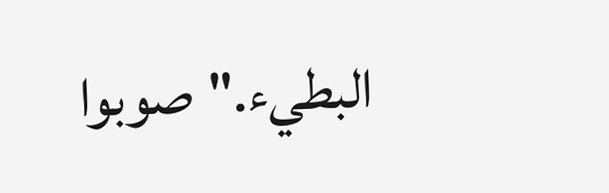البطيء."صوبوا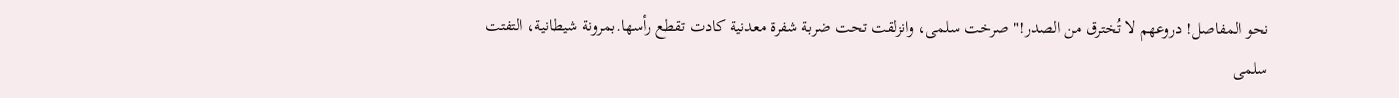نحو المفاصل! دروعهم لا تُخترق من الصدر!" صرخت سلمى، وانزلقت تحت ضربة شفرة معدنية كادت تقطع رأسها.بمرونة شيطانية، التفتت سلمى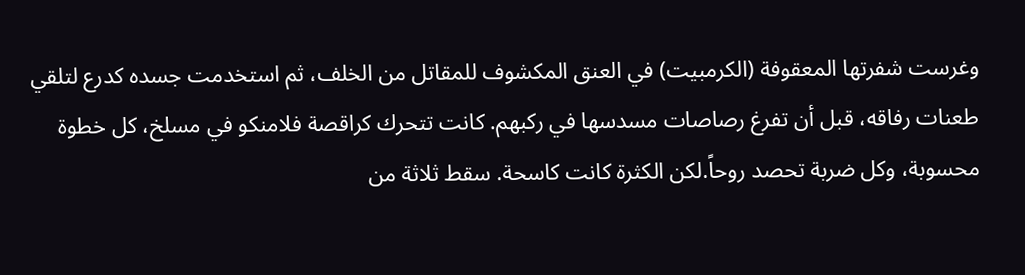وغرست شفرتها المعقوفة (الكرمبيت) في العنق المكشوف للمقاتل من الخلف، ثم استخدمت جسده كدرع لتلقي طعنات رفاقه، قبل أن تفرغ رصاصات مسدسها في ركبهم. كانت تتحرك كراقصة فلامنكو في مسلخ، كل خطوة محسوبة، وكل ضربة تحصد روحاً.لكن الكثرة كانت كاسحة. سقط ثلاثة من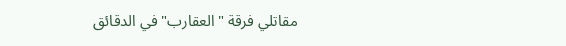مقاتلي فرقة "العقارب" في الدقائق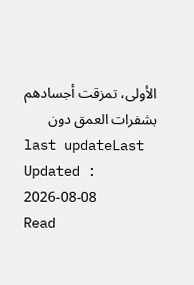الأولى، تمزقت أجسادهم بشفرات العمق دون
last updateLast Updated : 2026-08-08
Read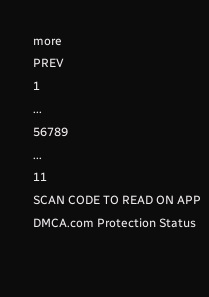more
PREV
1
...
56789
...
11
SCAN CODE TO READ ON APP
DMCA.com Protection Status